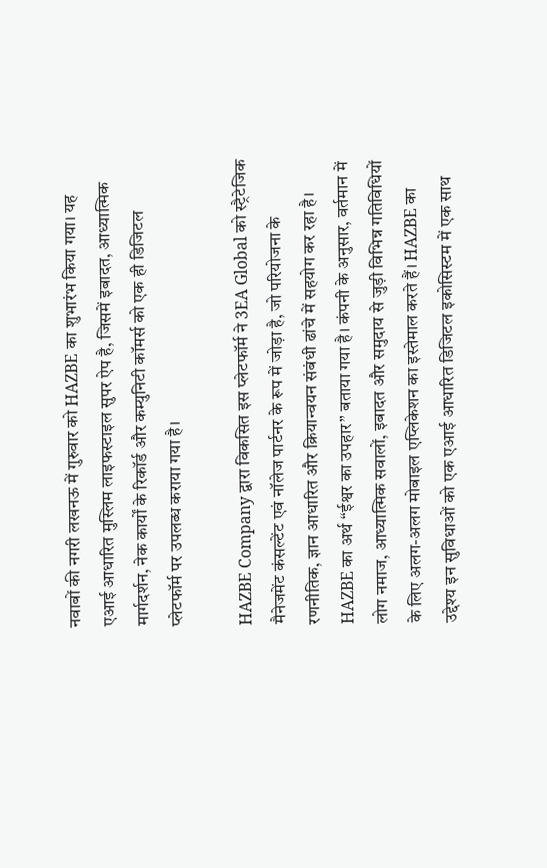नवाबों की नगरी लखनऊ में गुरुवार को HAZBE का शुभारंभ किया गया। यह एआई आधारित मुस्लिम लाइफस्टाइल सुपर ऐप है, जिसमें इबादत, आध्यात्मिक मार्गदर्शन, नेक कार्यों के रिकॉर्ड और कम्युनिटी कॉमर्स को एक ही डिजिटल प्लेटफॉर्म पर उपलब्ध कराया गया है।

HAZBE Company द्वारा विकसित इस प्लेटफॉर्म ने 3EA Global को स्ट्रैटेजिक मैनेजमेंट कंसल्टेंट एवं नॉलेज पार्टनर के रूप में जोड़ा है, जो परियोजना के रणनीतिक, ज्ञान आधारित और क्रियान्वयन संबंधी ढांचे में सहयोग कर रहा है। HAZBE का अर्थ “ईश्वर का उपहार” बताया गया है। कंपनी के अनुसार, वर्तमान में लोग नमाज, आध्यात्मिक सवालों, इबादत और समुदाय से जुड़ी विभिन्न गतिविधियों के लिए अलग-अलग मोबाइल एप्लिकेशन का इस्तेमाल करते हैं। HAZBE का उद्देश्य इन सुविधाओं को एक एआई आधारित डिजिटल इकोसिस्टम में एक साथ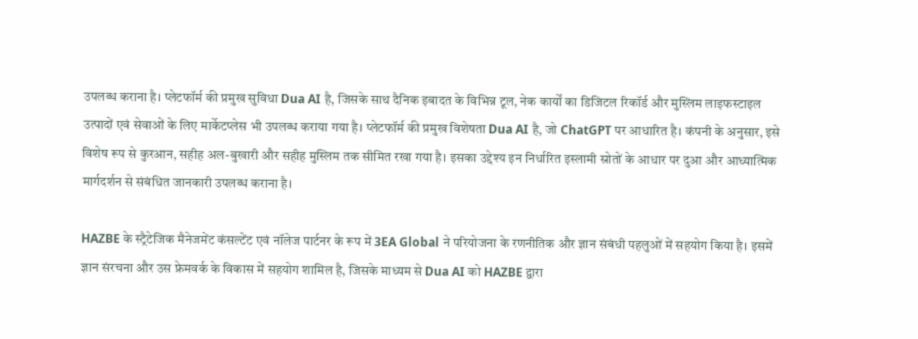उपलब्ध कराना है। प्लेटफॉर्म की प्रमुख सुविधा Dua AI है, जिसके साथ दैनिक इबादत के विभिन्न टूल, नेक कार्यों का डिजिटल रिकॉर्ड और मुस्लिम लाइफस्टाइल उत्पादों एवं सेवाओं के लिए मार्केटप्लेस भी उपलब्ध कराया गया है। प्लेटफॉर्म की प्रमुख विशेषता Dua AI है, जो ChatGPT पर आधारित है। कंपनी के अनुसार, इसे विशेष रूप से कुरआन, सहीह अल-बुखारी और सहीह मुस्लिम तक सीमित रखा गया है। इसका उद्देश्य इन निर्धारित इस्लामी स्रोतों के आधार पर दुआ और आध्यात्मिक मार्गदर्शन से संबंधित जानकारी उपलब्ध कराना है।

HAZBE के स्ट्रैटेजिक मैनेजमेंट कंसल्टेंट एवं नॉलेज पार्टनर के रूप में 3EA Global ने परियोजना के रणनीतिक और ज्ञान संबंधी पहलुओं में सहयोग किया है। इसमें ज्ञान संरचना और उस फ्रेमवर्क के विकास में सहयोग शामिल है, जिसके माध्यम से Dua AI को HAZBE द्वारा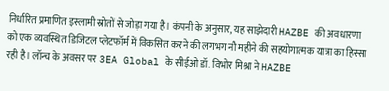निर्धारित प्रमाणित इस्लामी स्रोतों से जोड़ा गया है। कंपनी के अनुसार, यह साझेदारी HAZBE की अवधारणा को एक व्यवस्थित डिजिटल प्लेटफॉर्म में विकसित करने की लगभग नौ महीने की सहयोगात्मक यात्रा का हिस्सा रही है। लॉन्च के अवसर पर 3EA Global के सीईओ डॉ. विभोर मिश्रा ने HAZBE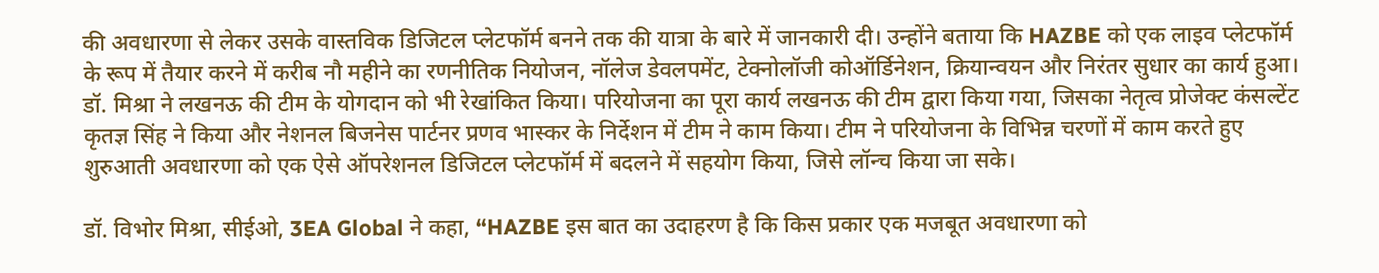की अवधारणा से लेकर उसके वास्तविक डिजिटल प्लेटफॉर्म बनने तक की यात्रा के बारे में जानकारी दी। उन्होंने बताया कि HAZBE को एक लाइव प्लेटफॉर्म के रूप में तैयार करने में करीब नौ महीने का रणनीतिक नियोजन, नॉलेज डेवलपमेंट, टेक्नोलॉजी कोऑर्डिनेशन, क्रियान्वयन और निरंतर सुधार का कार्य हुआ। डॉ. मिश्रा ने लखनऊ की टीम के योगदान को भी रेखांकित किया। परियोजना का पूरा कार्य लखनऊ की टीम द्वारा किया गया, जिसका नेतृत्व प्रोजेक्ट कंसल्टेंट कृतज्ञ सिंह ने किया और नेशनल बिजनेस पार्टनर प्रणव भास्कर के निर्देशन में टीम ने काम किया। टीम ने परियोजना के विभिन्न चरणों में काम करते हुए शुरुआती अवधारणा को एक ऐसे ऑपरेशनल डिजिटल प्लेटफॉर्म में बदलने में सहयोग किया, जिसे लॉन्च किया जा सके।

डॉ. विभोर मिश्रा, सीईओ, 3EA Global ने कहा, “HAZBE इस बात का उदाहरण है कि किस प्रकार एक मजबूत अवधारणा को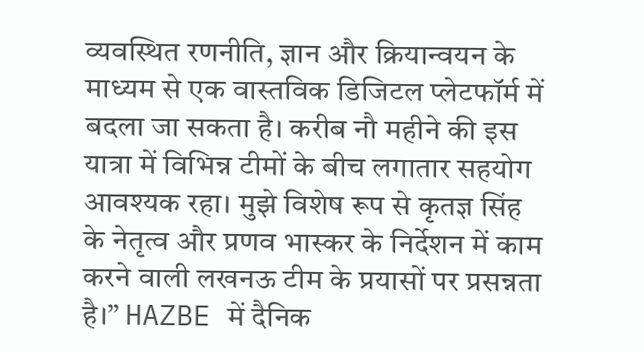व्यवस्थित रणनीति, ज्ञान और क्रियान्वयन के माध्यम से एक वास्तविक डिजिटल प्लेटफॉर्म में बदला जा सकता है। करीब नौ महीने की इस यात्रा में विभिन्न टीमों के बीच लगातार सहयोग आवश्यक रहा। मुझे विशेष रूप से कृतज्ञ सिंह के नेतृत्व और प्रणव भास्कर के निर्देशन में काम करने वाली लखनऊ टीम के प्रयासों पर प्रसन्नता है।” HAZBE में दैनिक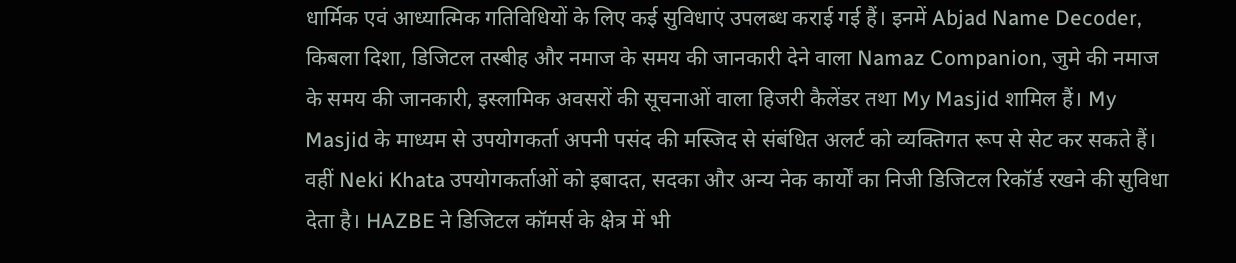धार्मिक एवं आध्यात्मिक गतिविधियों के लिए कई सुविधाएं उपलब्ध कराई गई हैं। इनमें Abjad Name Decoder, किबला दिशा, डिजिटल तस्बीह और नमाज के समय की जानकारी देने वाला Namaz Companion, जुमे की नमाज के समय की जानकारी, इस्लामिक अवसरों की सूचनाओं वाला हिजरी कैलेंडर तथा My Masjid शामिल हैं। My Masjid के माध्यम से उपयोगकर्ता अपनी पसंद की मस्जिद से संबंधित अलर्ट को व्यक्तिगत रूप से सेट कर सकते हैं। वहीं Neki Khata उपयोगकर्ताओं को इबादत, सदका और अन्य नेक कार्यों का निजी डिजिटल रिकॉर्ड रखने की सुविधा देता है। HAZBE ने डिजिटल कॉमर्स के क्षेत्र में भी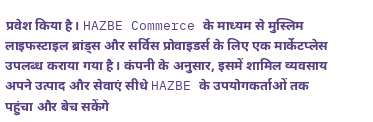प्रवेश किया है। HAZBE Commerce के माध्यम से मुस्लिम लाइफस्टाइल ब्रांड्स और सर्विस प्रोवाइडर्स के लिए एक मार्केटप्लेस उपलब्ध कराया गया है। कंपनी के अनुसार, इसमें शामिल व्यवसाय अपने उत्पाद और सेवाएं सीधे HAZBE के उपयोगकर्ताओं तक पहुंचा और बेच सकेंगे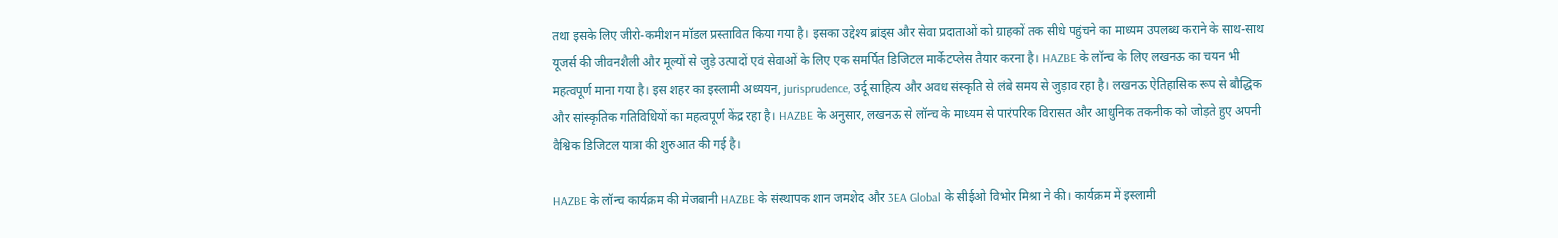तथा इसके लिए जीरो-कमीशन मॉडल प्रस्तावित किया गया है। इसका उद्देश्य ब्रांड्स और सेवा प्रदाताओं को ग्राहकों तक सीधे पहुंचने का माध्यम उपलब्ध कराने के साथ-साथ यूजर्स की जीवनशैली और मूल्यों से जुड़े उत्पादों एवं सेवाओं के लिए एक समर्पित डिजिटल मार्केटप्लेस तैयार करना है। HAZBE के लॉन्च के लिए लखनऊ का चयन भी महत्वपूर्ण माना गया है। इस शहर का इस्लामी अध्ययन, jurisprudence, उर्दू साहित्य और अवध संस्कृति से लंबे समय से जुड़ाव रहा है। लखनऊ ऐतिहासिक रूप से बौद्धिक और सांस्कृतिक गतिविधियों का महत्वपूर्ण केंद्र रहा है। HAZBE के अनुसार, लखनऊ से लॉन्च के माध्यम से पारंपरिक विरासत और आधुनिक तकनीक को जोड़ते हुए अपनी वैश्विक डिजिटल यात्रा की शुरुआत की गई है।

HAZBE के लॉन्च कार्यक्रम की मेजबानी HAZBE के संस्थापक शान जमशेद और 3EA Global के सीईओ विभोर मिश्रा ने की। कार्यक्रम में इस्लामी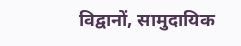विद्वानों, सामुदायिक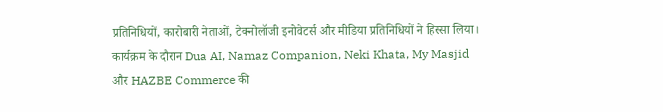प्रतिनिधियों, कारोबारी नेताओं, टेक्नोलॉजी इनोवेटर्स और मीडिया प्रतिनिधियों ने हिस्सा लिया। कार्यक्रम के दौरान Dua AI, Namaz Companion, Neki Khata, My Masjid और HAZBE Commerce की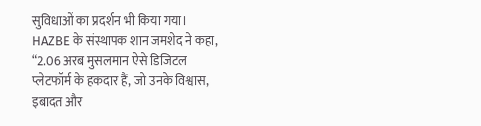सुविधाओं का प्रदर्शन भी किया गया। HAZBE के संस्थापक शान जमशेद ने कहा, “2.06 अरब मुसलमान ऐसे डिजिटल प्लेटफॉर्म के हकदार हैं, जो उनके विश्वास, इबादत और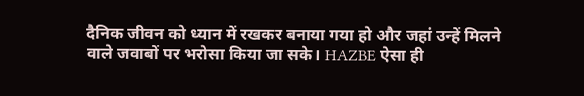दैनिक जीवन को ध्यान में रखकर बनाया गया हो और जहां उन्हें मिलने वाले जवाबों पर भरोसा किया जा सके। HAZBE ऐसा ही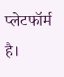प्लेटफॉर्म है।